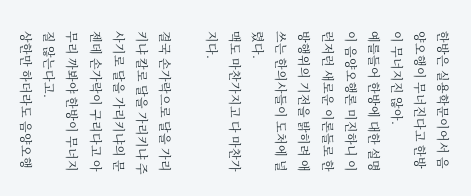한방은 실용학문이어서 음양오행이 무너진다고 한방이 무너지진 않아.
예를들어 한방에 대한 설명이 음양오행론 미진하니 이런저런 새로운 이론들로 한방행위의 기전을 밝히려 애쓰는 한의사들이 도처에 널렸다.
맥도 마찬가지고 다 마찬가지다.

결국 손가락으로 달을 가리키냐 칼로 달을 가리키냐 주사기로 달을 가리키냐의 문젠데 손가락이 구리다고 아무리 까봐야 한방이 무너지질 않는다고.
상한만 하더라도 음양오행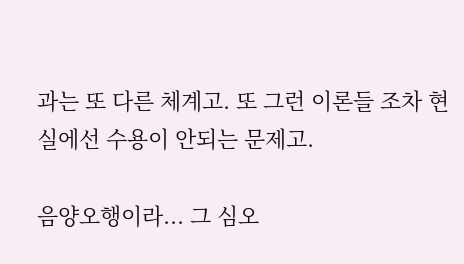과는 또 다른 체계고. 또 그런 이론들 조차 현실에선 수용이 안되는 문제고.

음양오행이라... 그 심오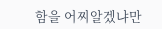함을 어찌알겠냐만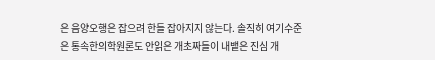은 음양오행은 잡으려 한들 잡아지지 않는다. 솔직히 여기수준은 통속한의학원론도 안읽은 개초짜들이 내뱉은 진심 개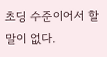초딩 수준이어서 할 말이 없다.